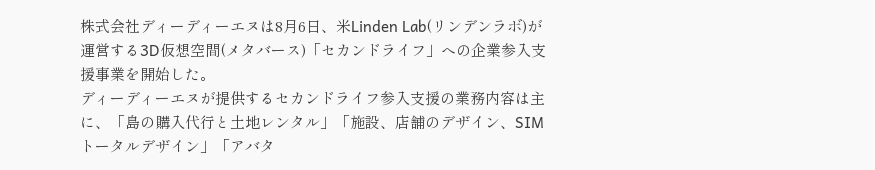株式会社ディーディーエヌは8月6日、米Linden Lab(リンデンラボ)が運営する3D仮想空間(メタバース)「セカンドライフ」への企業参入支援事業を開始した。
ディーディーエヌが提供するセカンドライフ参入支援の業務内容は主に、「島の購入代行と土地レンタル」「施設、店舗のデザイン、SIMトータルデザイン」「アバタ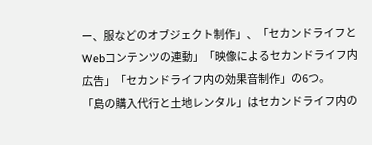ー、服などのオブジェクト制作」、「セカンドライフとWebコンテンツの連動」「映像によるセカンドライフ内広告」「セカンドライフ内の効果音制作」の6つ。
「島の購入代行と土地レンタル」はセカンドライフ内の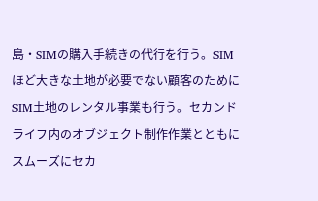島・SIMの購入手続きの代行を行う。SIMほど大きな土地が必要でない顧客のためにSIM土地のレンタル事業も行う。セカンドライフ内のオブジェクト制作作業とともにスムーズにセカ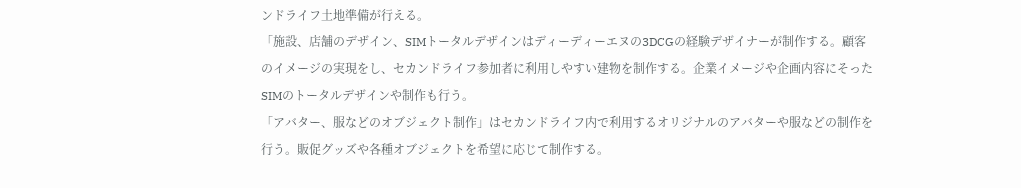ンドライフ土地準備が行える。
「施設、店舗のデザイン、SIMトータルデザインはディーディーエヌの3DCGの経験デザイナーが制作する。顧客のイメージの実現をし、セカンドライフ参加者に利用しやすい建物を制作する。企業イメージや企画内容にそったSIMのトータルデザインや制作も行う。
「アバター、服などのオブジェクト制作」はセカンドライフ内で利用するオリジナルのアバターや服などの制作を行う。販促グッズや各種オブジェクトを希望に応じて制作する。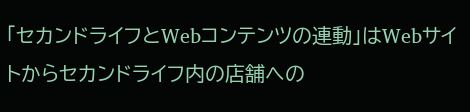「セカンドライフとWebコンテンツの連動」はWebサイトからセカンドライフ内の店舗への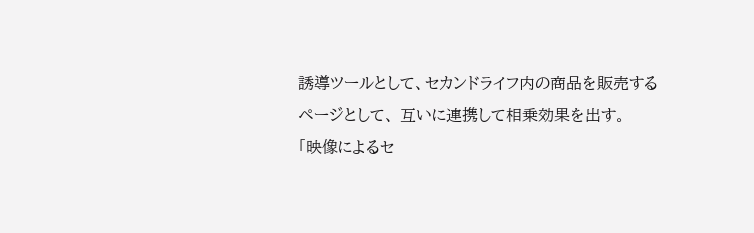誘導ツールとして、セカンドライフ内の商品を販売するページとして、 互いに連携して相乗効果を出す。
「映像によるセ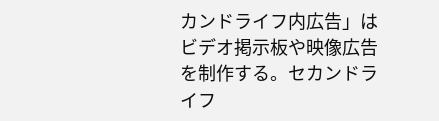カンドライフ内広告」はビデオ掲示板や映像広告を制作する。セカンドライフ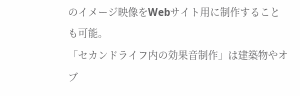のイメージ映像をWebサイト用に制作することも可能。
「セカンドライフ内の効果音制作」は建築物やオブ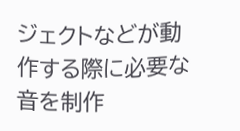ジェクトなどが動作する際に必要な音を制作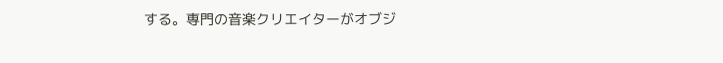する。専門の音楽クリエイターがオブジ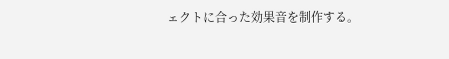ェクトに合った効果音を制作する。